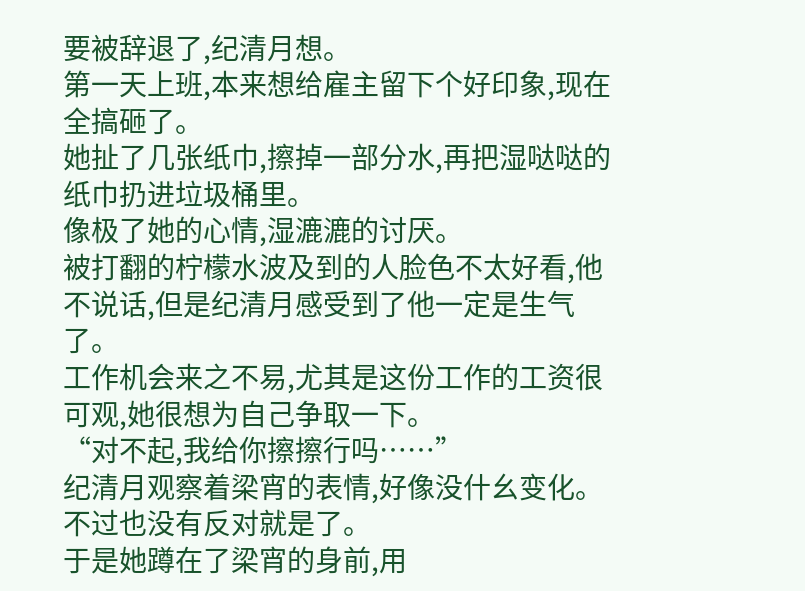要被辞退了,纪清月想。
第一天上班,本来想给雇主留下个好印象,现在全搞砸了。
她扯了几张纸巾,擦掉一部分水,再把湿哒哒的纸巾扔进垃圾桶里。
像极了她的心情,湿漉漉的讨厌。
被打翻的柠檬水波及到的人脸色不太好看,他不说话,但是纪清月感受到了他一定是生气了。
工作机会来之不易,尤其是这份工作的工资很可观,她很想为自己争取一下。
“对不起,我给你擦擦行吗……”
纪清月观察着梁宵的表情,好像没什幺变化。
不过也没有反对就是了。
于是她蹲在了梁宵的身前,用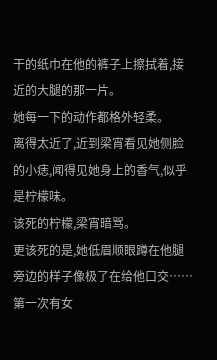干的纸巾在他的裤子上擦拭着,接近的大腿的那一片。
她每一下的动作都格外轻柔。
离得太近了,近到梁宵看见她侧脸的小痣,闻得见她身上的香气,似乎是柠檬味。
该死的柠檬,梁宵暗骂。
更该死的是,她低眉顺眼蹲在他腿旁边的样子像极了在给他口交……
第一次有女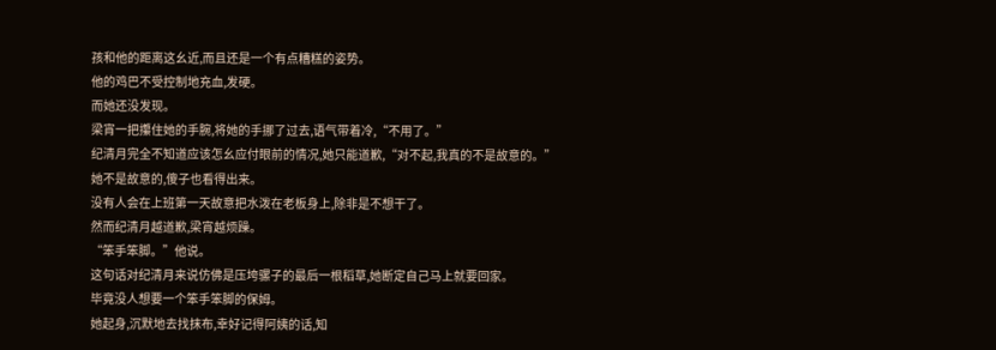孩和他的距离这幺近,而且还是一个有点糟糕的姿势。
他的鸡巴不受控制地充血,发硬。
而她还没发现。
梁宵一把攥住她的手腕,将她的手挪了过去,语气带着冷,“不用了。”
纪清月完全不知道应该怎幺应付眼前的情况,她只能道歉,“对不起,我真的不是故意的。”
她不是故意的,傻子也看得出来。
没有人会在上班第一天故意把水泼在老板身上,除非是不想干了。
然而纪清月越道歉,梁宵越烦躁。
“笨手笨脚。”他说。
这句话对纪清月来说仿佛是压垮骡子的最后一根稻草,她断定自己马上就要回家。
毕竟没人想要一个笨手笨脚的保姆。
她起身,沉默地去找抹布,幸好记得阿姨的话,知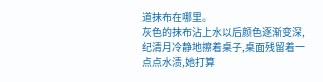道抹布在哪里。
灰色的抹布沾上水以后颜色逐渐变深,纪清月冷静地擦着桌子,桌面残留着一点点水渍,她打算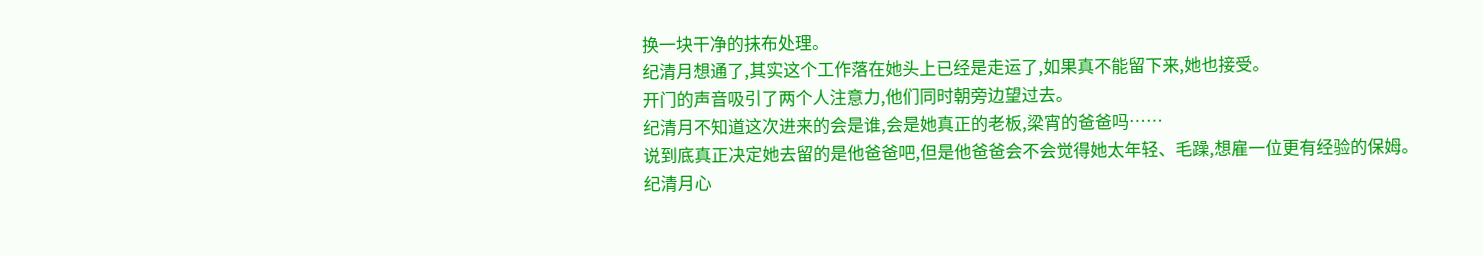换一块干净的抹布处理。
纪清月想通了,其实这个工作落在她头上已经是走运了,如果真不能留下来,她也接受。
开门的声音吸引了两个人注意力,他们同时朝旁边望过去。
纪清月不知道这次进来的会是谁,会是她真正的老板,梁宵的爸爸吗……
说到底真正决定她去留的是他爸爸吧,但是他爸爸会不会觉得她太年轻、毛躁,想雇一位更有经验的保姆。
纪清月心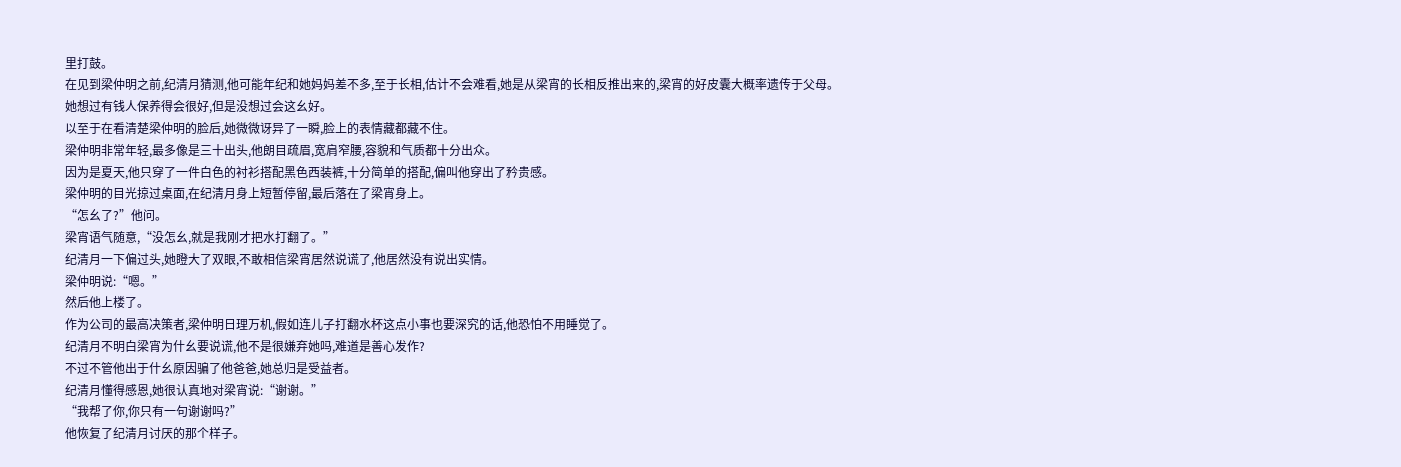里打鼓。
在见到梁仲明之前,纪清月猜测,他可能年纪和她妈妈差不多,至于长相,估计不会难看,她是从梁宵的长相反推出来的,梁宵的好皮囊大概率遗传于父母。
她想过有钱人保养得会很好,但是没想过会这幺好。
以至于在看清楚梁仲明的脸后,她微微讶异了一瞬,脸上的表情藏都藏不住。
梁仲明非常年轻,最多像是三十出头,他朗目疏眉,宽肩窄腰,容貌和气质都十分出众。
因为是夏天,他只穿了一件白色的衬衫搭配黑色西装裤,十分简单的搭配,偏叫他穿出了矜贵感。
梁仲明的目光掠过桌面,在纪清月身上短暂停留,最后落在了梁宵身上。
“怎幺了?”他问。
梁宵语气随意,“没怎幺,就是我刚才把水打翻了。”
纪清月一下偏过头,她瞪大了双眼,不敢相信梁宵居然说谎了,他居然没有说出实情。
梁仲明说:“嗯。”
然后他上楼了。
作为公司的最高决策者,梁仲明日理万机,假如连儿子打翻水杯这点小事也要深究的话,他恐怕不用睡觉了。
纪清月不明白梁宵为什幺要说谎,他不是很嫌弃她吗,难道是善心发作?
不过不管他出于什幺原因骗了他爸爸,她总归是受益者。
纪清月懂得感恩,她很认真地对梁宵说:“谢谢。”
“我帮了你,你只有一句谢谢吗?”
他恢复了纪清月讨厌的那个样子。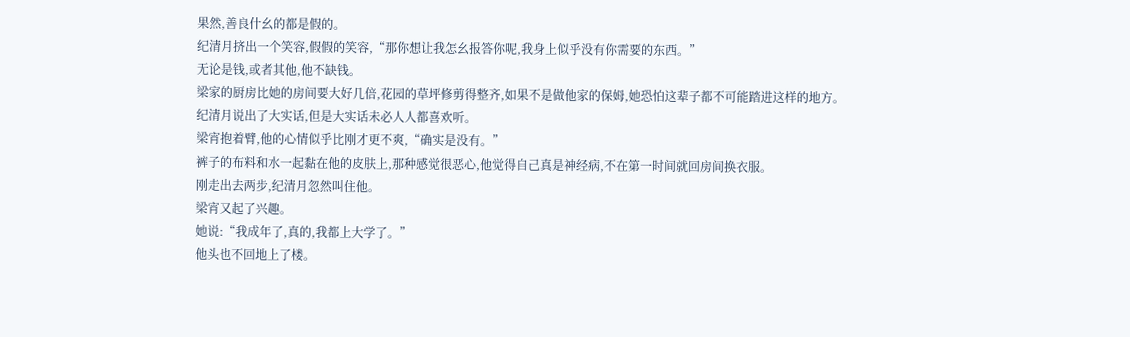果然,善良什幺的都是假的。
纪清月挤出一个笑容,假假的笑容,“那你想让我怎幺报答你呢,我身上似乎没有你需要的东西。”
无论是钱,或者其他,他不缺钱。
梁家的厨房比她的房间要大好几倍,花园的草坪修剪得整齐,如果不是做他家的保姆,她恐怕这辈子都不可能踏进这样的地方。
纪清月说出了大实话,但是大实话未必人人都喜欢听。
梁宵抱着臂,他的心情似乎比刚才更不爽,“确实是没有。”
裤子的布料和水一起黏在他的皮肤上,那种感觉很恶心,他觉得自己真是神经病,不在第一时间就回房间换衣服。
刚走出去两步,纪清月忽然叫住他。
梁宵又起了兴趣。
她说:“我成年了,真的,我都上大学了。”
他头也不回地上了楼。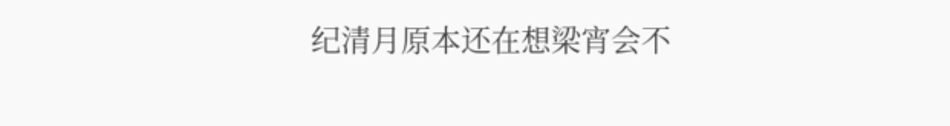纪清月原本还在想梁宵会不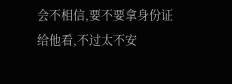会不相信,要不要拿身份证给他看,不过太不安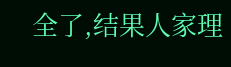全了,结果人家理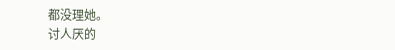都没理她。
讨人厌的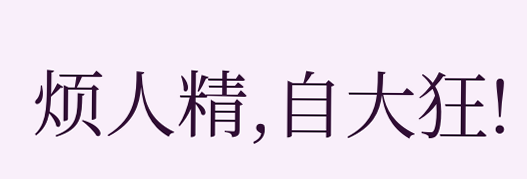烦人精,自大狂!